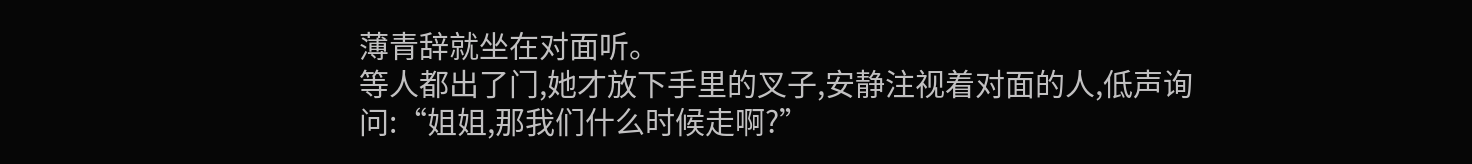薄青辞就坐在对面听。
等人都出了门,她才放下手里的叉子,安静注视着对面的人,低声询问:“姐姐,那我们什么时候走啊?”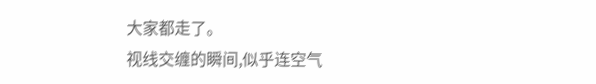大家都走了。
视线交缠的瞬间,似乎连空气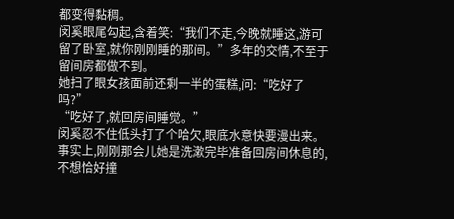都变得黏稠。
闵奚眼尾勾起,含着笑:“我们不走,今晚就睡这,游可留了卧室,就你刚刚睡的那间。”多年的交情,不至于留间房都做不到。
她扫了眼女孩面前还剩一半的蛋糕,问:“吃好了吗?”
“吃好了,就回房间睡觉。”
闵奚忍不住低头打了个哈欠,眼底水意快要漫出来。事实上,刚刚那会儿她是洗漱完毕准备回房间休息的,不想恰好撞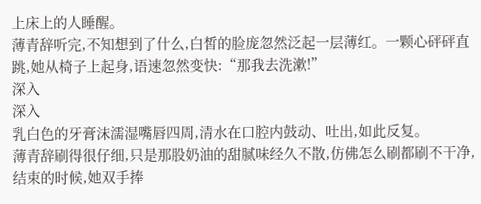上床上的人睡醒。
薄青辞听完,不知想到了什么,白皙的脸庞忽然泛起一层薄红。一颗心砰砰直跳,她从椅子上起身,语速忽然变快:“那我去洗漱!”
深入
深入
乳白色的牙膏沫濡湿嘴唇四周,清水在口腔内鼓动、吐出,如此反复。
薄青辞刷得很仔细,只是那股奶油的甜腻味经久不散,仿佛怎么刷都刷不干净,结束的时候,她双手捧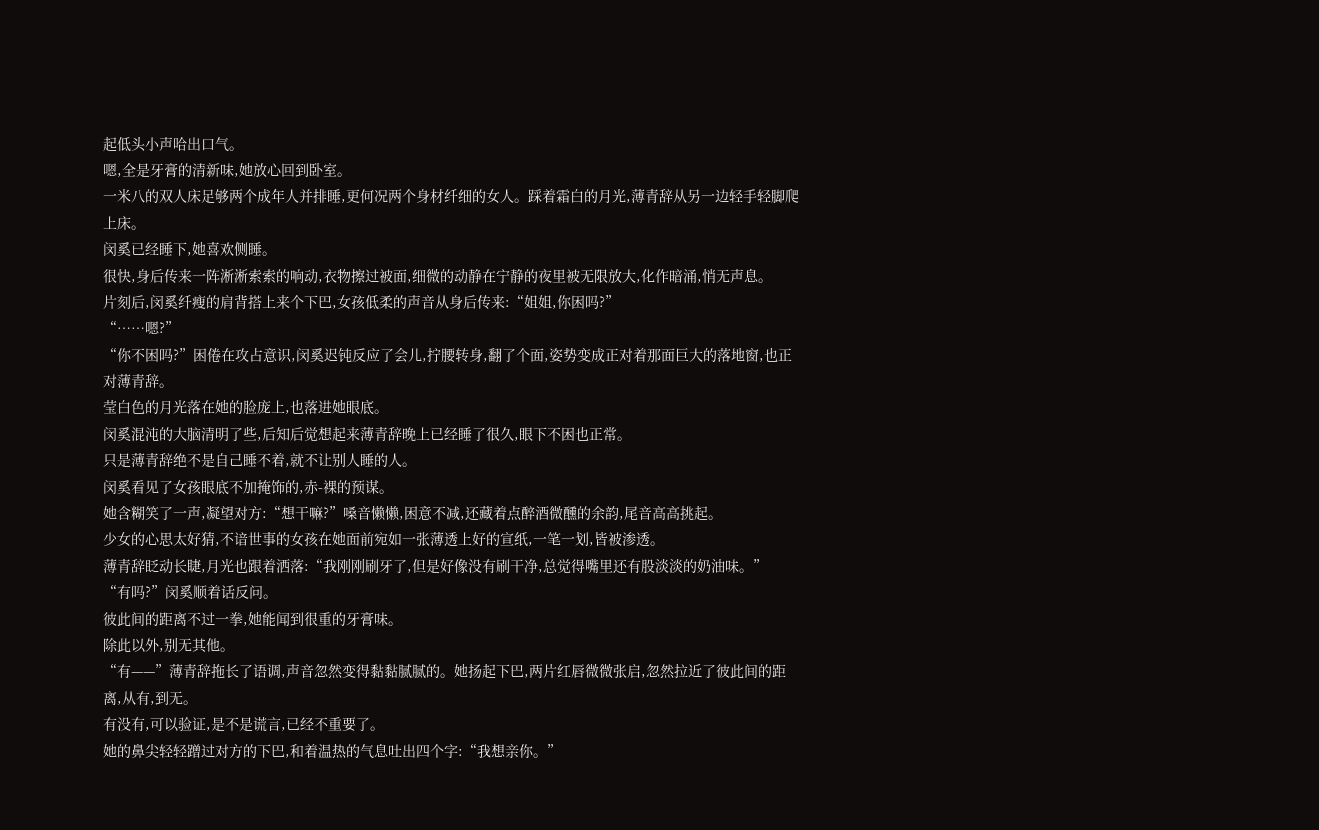起低头小声哈出口气。
嗯,全是牙膏的清新味,她放心回到卧室。
一米八的双人床足够两个成年人并排睡,更何况两个身材纤细的女人。踩着霜白的月光,薄青辞从另一边轻手轻脚爬上床。
闵奚已经睡下,她喜欢侧睡。
很快,身后传来一阵淅淅索索的响动,衣物擦过被面,细微的动静在宁静的夜里被无限放大,化作暗涌,悄无声息。
片刻后,闵奚纤瘦的肩背搭上来个下巴,女孩低柔的声音从身后传来:“姐姐,你困吗?”
“……嗯?”
“你不困吗?”困倦在攻占意识,闵奚迟钝反应了会儿,拧腰转身,翻了个面,姿势变成正对着那面巨大的落地窗,也正对薄青辞。
莹白色的月光落在她的脸庞上,也落进她眼底。
闵奚混沌的大脑清明了些,后知后觉想起来薄青辞晚上已经睡了很久,眼下不困也正常。
只是薄青辞绝不是自己睡不着,就不让别人睡的人。
闵奚看见了女孩眼底不加掩饰的,赤-裸的预谋。
她含糊笑了一声,凝望对方:“想干嘛?”嗓音懒懒,困意不减,还藏着点醉酒微醺的余韵,尾音高高挑起。
少女的心思太好猜,不谙世事的女孩在她面前宛如一张薄透上好的宣纸,一笔一划,皆被渗透。
薄青辞眨动长睫,月光也跟着洒落:“我刚刚刷牙了,但是好像没有刷干净,总觉得嘴里还有股淡淡的奶油味。”
“有吗?”闵奚顺着话反问。
彼此间的距离不过一拳,她能闻到很重的牙膏味。
除此以外,别无其他。
“有——”薄青辞拖长了语调,声音忽然变得黏黏腻腻的。她扬起下巴,两片红唇微微张启,忽然拉近了彼此间的距离,从有,到无。
有没有,可以验证,是不是谎言,已经不重要了。
她的鼻尖轻轻蹭过对方的下巴,和着温热的气息吐出四个字:“我想亲你。”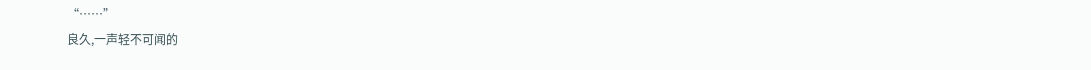“……”
良久,一声轻不可闻的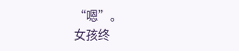“嗯”。
女孩终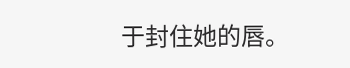于封住她的唇。